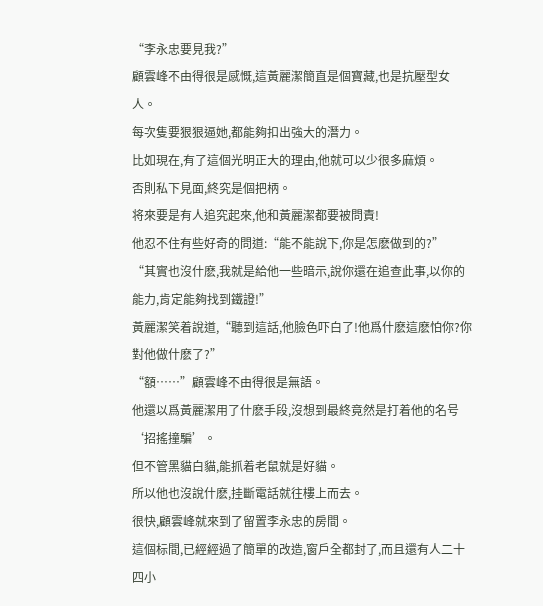“李永忠要見我?”
顧雲峰不由得很是感慨,這黃麗潔簡直是個寶藏,也是抗壓型女人。
每次隻要狠狠逼她,都能夠扣出強大的潛力。
比如現在,有了這個光明正大的理由,他就可以少很多麻煩。
否則私下見面,終究是個把柄。
将來要是有人追究起來,他和黃麗潔都要被問責!
他忍不住有些好奇的問道:“能不能說下,你是怎麽做到的?”
“其實也沒什麽,我就是給他一些暗示,說你還在追查此事,以你的能力,肯定能夠找到鐵證!”
黃麗潔笑着說道,“聽到這話,他臉色吓白了!他爲什麽這麽怕你?你對他做什麽了?”
“額……”顧雲峰不由得很是無語。
他還以爲黃麗潔用了什麽手段,沒想到最終竟然是打着他的名号‘招搖撞騙’。
但不管黑貓白貓,能抓着老鼠就是好貓。
所以他也沒說什麽,挂斷電話就往樓上而去。
很快,顧雲峰就來到了留置李永忠的房間。
這個标間,已經經過了簡單的改造,窗戶全都封了,而且還有人二十四小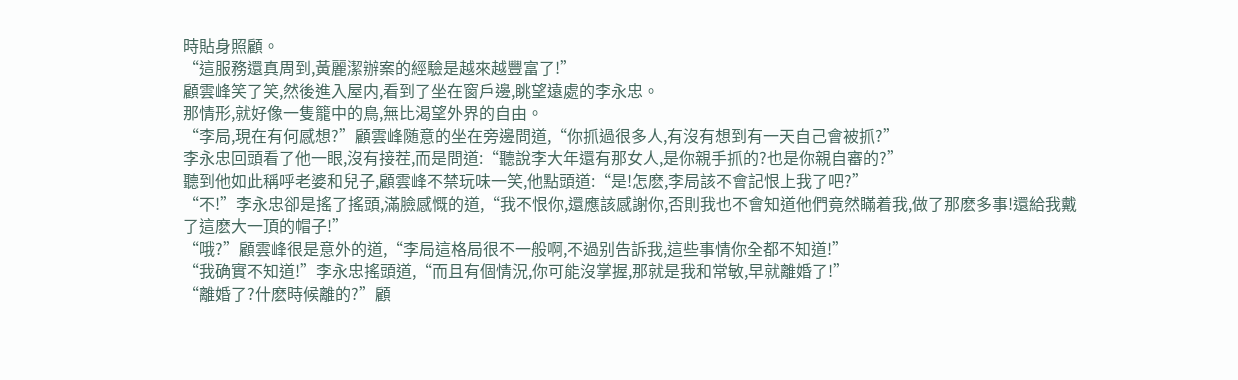時貼身照顧。
“這服務還真周到,黃麗潔辦案的經驗是越來越豐富了!”
顧雲峰笑了笑,然後進入屋内,看到了坐在窗戶邊,眺望遠處的李永忠。
那情形,就好像一隻籠中的鳥,無比渴望外界的自由。
“李局,現在有何感想?”顧雲峰随意的坐在旁邊問道,“你抓過很多人,有沒有想到有一天自己會被抓?”
李永忠回頭看了他一眼,沒有接茬,而是問道:“聽說李大年還有那女人,是你親手抓的?也是你親自審的?”
聽到他如此稱呼老婆和兒子,顧雲峰不禁玩味一笑,他點頭道:“是!怎麽,李局該不會記恨上我了吧?”
“不!”李永忠卻是搖了搖頭,滿臉感慨的道,“我不恨你,還應該感謝你,否則我也不會知道他們竟然瞞着我,做了那麽多事!還給我戴了這麽大一頂的帽子!”
“哦?”顧雲峰很是意外的道,“李局這格局很不一般啊,不過别告訴我,這些事情你全都不知道!”
“我确實不知道!”李永忠搖頭道,“而且有個情況,你可能沒掌握,那就是我和常敏,早就離婚了!”
“離婚了?什麽時候離的?”顧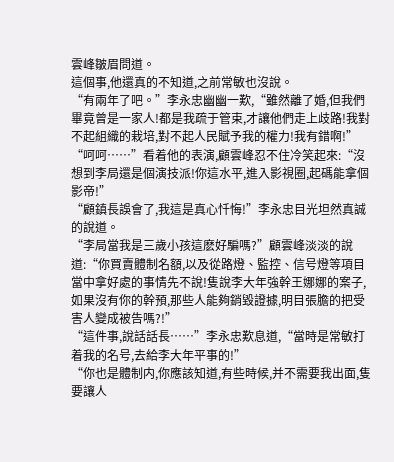雲峰皺眉問道。
這個事,他還真的不知道,之前常敏也沒說。
“有兩年了吧。”李永忠幽幽一歎,“雖然離了婚,但我們畢竟曾是一家人!都是我疏于管束,才讓他們走上歧路!我對不起組織的栽培,對不起人民賦予我的權力!我有錯啊!”
“呵呵……”看着他的表演,顧雲峰忍不住冷笑起來:“沒想到李局還是個演技派!你這水平,進入影視圈,起碼能拿個影帝!”
“顧鎮長誤會了,我這是真心忏悔!”李永忠目光坦然真誠的說道。
“李局當我是三歲小孩這麽好騙嗎?”顧雲峰淡淡的說道:“你買賣體制名額,以及從路燈、監控、信号燈等項目當中拿好處的事情先不說!隻說李大年強幹王娜娜的案子,如果沒有你的幹預,那些人能夠銷毀證據,明目張膽的把受害人變成被告嗎?!”
“這件事,說話話長……”李永忠歎息道,“當時是常敏打着我的名号,去給李大年平事的!”
“你也是體制内,你應該知道,有些時候,并不需要我出面,隻要讓人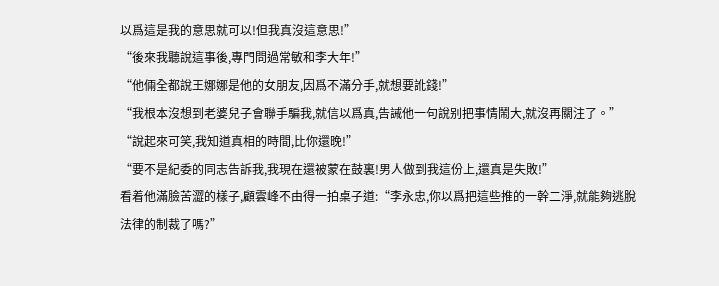以爲這是我的意思就可以!但我真沒這意思!”
“後來我聽說這事後,專門問過常敏和李大年!”
“他倆全都說王娜娜是他的女朋友,因爲不滿分手,就想要訛錢!”
“我根本沒想到老婆兒子會聯手騙我,就信以爲真,告誡他一句說别把事情鬧大,就沒再關注了。”
“說起來可笑,我知道真相的時間,比你還晚!”
“要不是紀委的同志告訴我,我現在還被蒙在鼓裏!男人做到我這份上,還真是失敗!”
看着他滿臉苦澀的樣子,顧雲峰不由得一拍桌子道:“李永忠,你以爲把這些推的一幹二淨,就能夠逃脫法律的制裁了嗎?”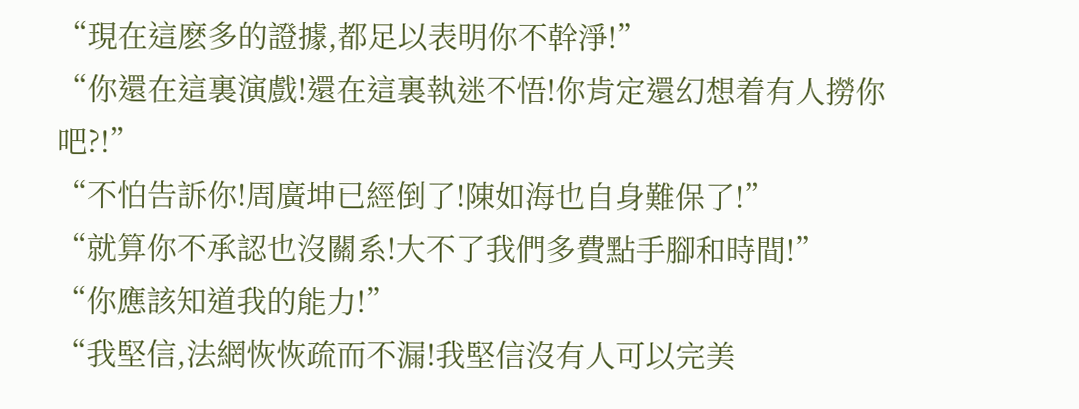“現在這麽多的證據,都足以表明你不幹淨!”
“你還在這裏演戲!還在這裏執迷不悟!你肯定還幻想着有人撈你吧?!”
“不怕告訴你!周廣坤已經倒了!陳如海也自身難保了!”
“就算你不承認也沒關系!大不了我們多費點手腳和時間!”
“你應該知道我的能力!”
“我堅信,法網恢恢疏而不漏!我堅信沒有人可以完美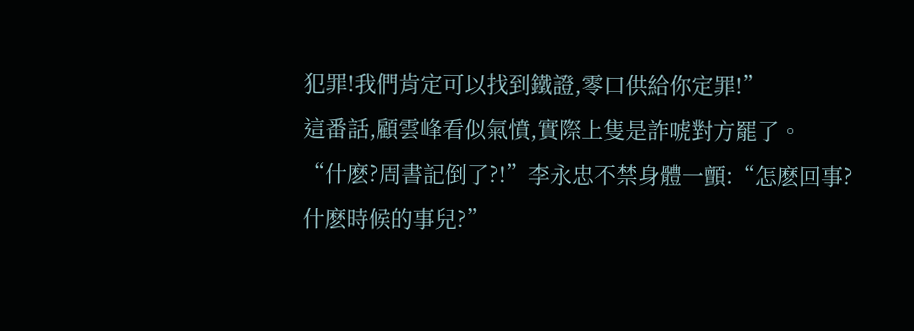犯罪!我們肯定可以找到鐵證,零口供給你定罪!”
這番話,顧雲峰看似氣憤,實際上隻是詐唬對方罷了。
“什麽?周書記倒了?!”李永忠不禁身體一顫:“怎麽回事?什麽時候的事兒?”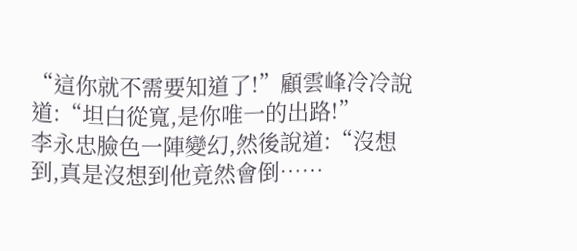“這你就不需要知道了!”顧雲峰冷冷說道:“坦白從寬,是你唯一的出路!”
李永忠臉色一陣變幻,然後說道:“沒想到,真是沒想到他竟然會倒……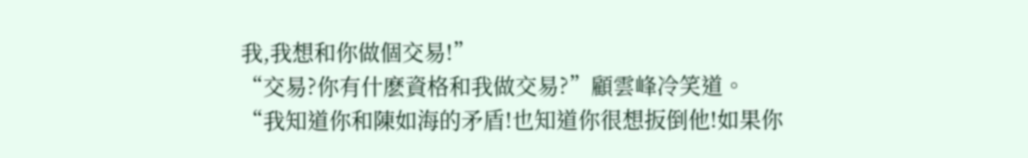我,我想和你做個交易!”
“交易?你有什麽資格和我做交易?”顧雲峰冷笑道。
“我知道你和陳如海的矛盾!也知道你很想扳倒他!如果你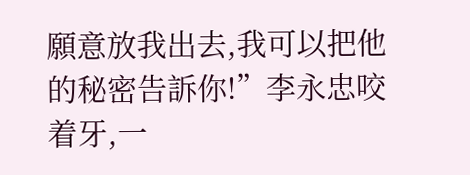願意放我出去,我可以把他的秘密告訴你!”李永忠咬着牙,一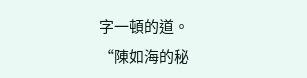字一頓的道。
“陳如海的秘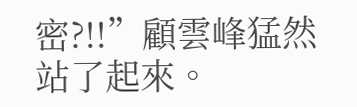密?!!”顧雲峰猛然站了起來。